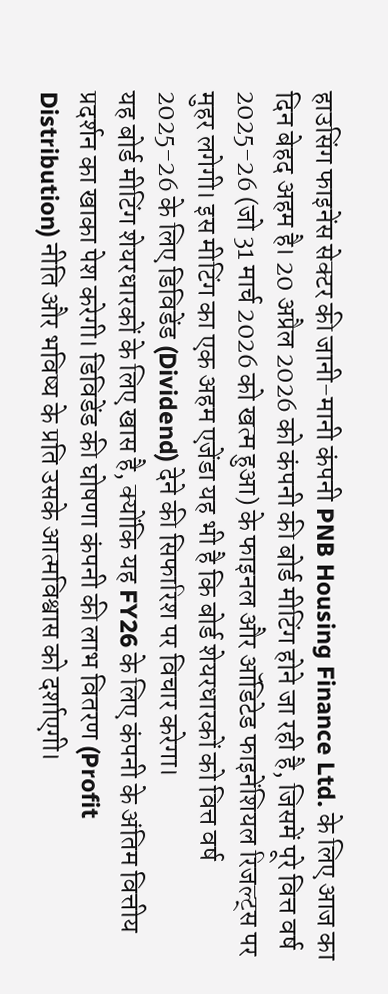हाउसिंग फाइनेंस सेक्टर की जानी-मानी कंपनी PNB Housing Finance Ltd. के लिए आज का दिन बेहद अहम है। 20 अप्रैल 2026 को कंपनी की बोर्ड मीटिंग होने जा रही है, जिसमें पूरे वित्त वर्ष 2025-26 (जो 31 मार्च 2026 को खत्म हुआ) के फाइनल और ऑडिटेड फाइनेंशियल रिजल्ट्स पर मुहर लगेगी। इस मीटिंग का एक अहम एजेंडा यह भी है कि बोर्ड शेयरधारकों को वित्त वर्ष 2025-26 के लिए डिविडेंड (Dividend) देने की सिफारिश पर विचार करेगा।
यह बोर्ड मीटिंग शेयरधारकों के लिए खास है, क्योंकि यह FY26 के लिए कंपनी के अंतिम वित्तीय प्रदर्शन का खाका पेश करेगी। डिविडेंड की घोषणा कंपनी की लाभ वितरण (Profit Distribution) नीति और भविष्य के प्रति उसके आत्मविश्वास को दर्शाएगी।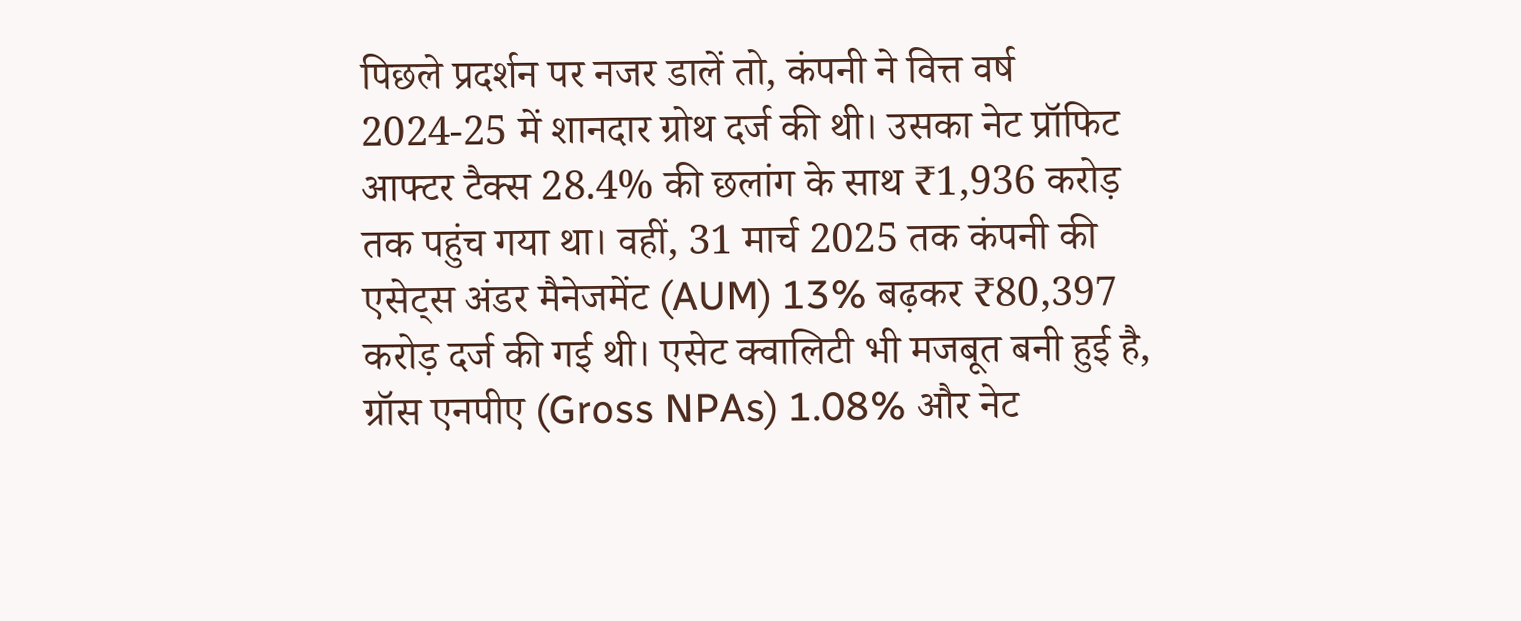पिछले प्रदर्शन पर नजर डालें तो, कंपनी ने वित्त वर्ष 2024-25 में शानदार ग्रोथ दर्ज की थी। उसका नेट प्रॉफिट आफ्टर टैक्स 28.4% की छलांग के साथ ₹1,936 करोड़ तक पहुंच गया था। वहीं, 31 मार्च 2025 तक कंपनी की एसेट्स अंडर मैनेजमेंट (AUM) 13% बढ़कर ₹80,397 करोड़ दर्ज की गई थी। एसेट क्वालिटी भी मजबूत बनी हुई है, ग्रॉस एनपीए (Gross NPAs) 1.08% और नेट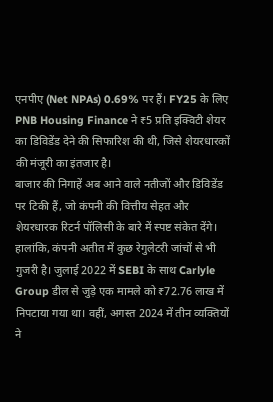एनपीए (Net NPAs) 0.69% पर हैं। FY25 के लिए PNB Housing Finance ने ₹5 प्रति इक्विटी शेयर का डिविडेंड देने की सिफारिश की थी, जिसे शेयरधारकों की मंजूरी का इंतजार है।
बाजार की निगाहें अब आने वाले नतीजों और डिविडेंड पर टिकी हैं, जो कंपनी की वित्तीय सेहत और शेयरधारक रिटर्न पॉलिसी के बारे में स्पष्ट संकेत देंगे।
हालांकि, कंपनी अतीत में कुछ रेगुलेटरी जांचों से भी गुजरी है। जुलाई 2022 में SEBI के साथ Carlyle Group डील से जुड़े एक मामले को ₹72.76 लाख में निपटाया गया था। वहीं, अगस्त 2024 में तीन व्यक्तियों ने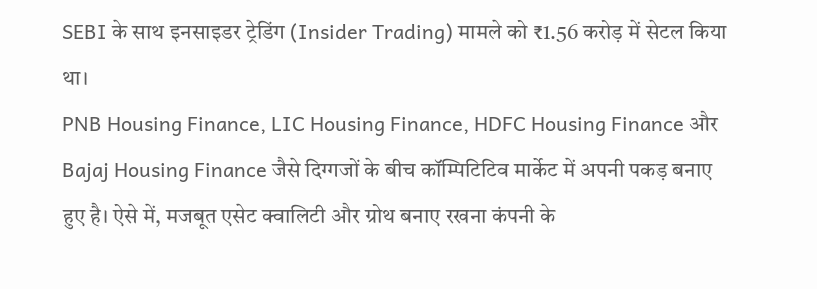SEBI के साथ इनसाइडर ट्रेडिंग (Insider Trading) मामले को ₹1.56 करोड़ में सेटल किया था।
PNB Housing Finance, LIC Housing Finance, HDFC Housing Finance और Bajaj Housing Finance जैसे दिग्गजों के बीच कॉम्पिटिटिव मार्केट में अपनी पकड़ बनाए हुए है। ऐसे में, मजबूत एसेट क्वालिटी और ग्रोथ बनाए रखना कंपनी के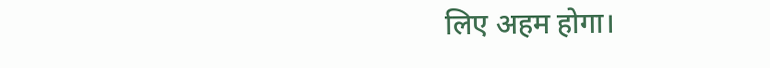लिए अहम होगा।